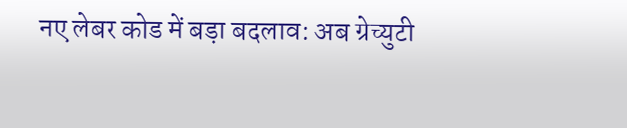नए लेबर कोड में बड़ा बदलाव: अब ग्रेच्युटी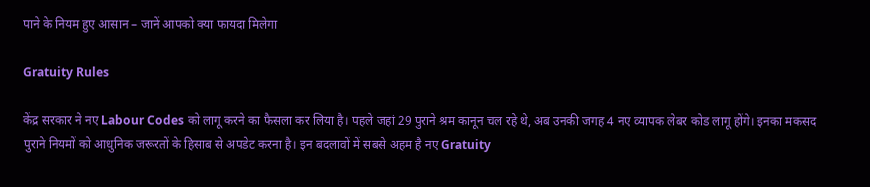पाने के नियम हुए आसान – जानें आपको क्या फायदा मिलेगा

Gratuity Rules

केंद्र सरकार ने नए Labour Codes को लागू करने का फैसला कर लिया है। पहले जहां 29 पुराने श्रम कानून चल रहे थे, अब उनकी जगह 4 नए व्यापक लेबर कोड लागू होंगे। इनका मकसद पुराने नियमों को आधुनिक जरूरतों के हिसाब से अपडेट करना है। इन बदलावों में सबसे अहम है नए Gratuity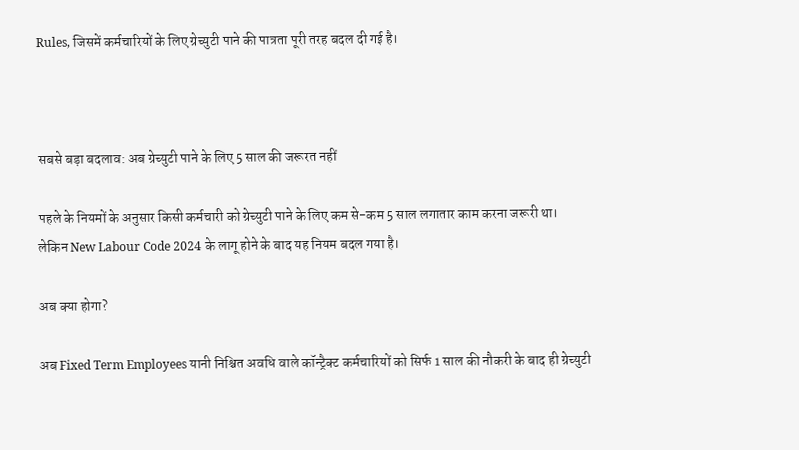Rules, जिसमें कर्मचारियों के लिए ग्रेच्युटी पाने की पात्रता पूरी तरह बदल दी गई है।



सबसे बड़ा बदलाव: अब ग्रेच्युटी पाने के लिए 5 साल की जरूरत नहीं

पहले के नियमों के अनुसार किसी कर्मचारी को ग्रेच्युटी पाने के लिए कम से-कम 5 साल लगातार काम करना जरूरी था।
लेकिन New Labour Code 2024 के लागू होने के बाद यह नियम बदल गया है।

अब क्या होगा?

अब Fixed Term Employees यानी निश्चित अवधि वाले कॉन्ट्रैक्ट कर्मचारियों को सिर्फ 1 साल की नौकरी के बाद ही ग्रेच्युटी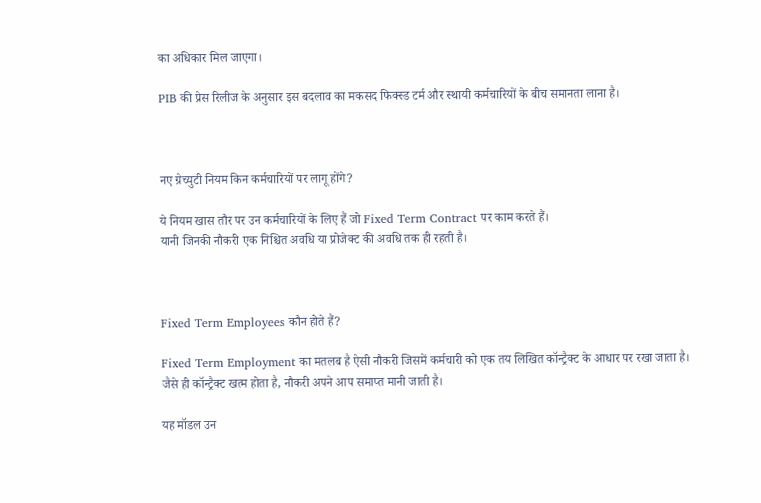का अधिकार मिल जाएगा।

PIB की प्रेस रिलीज के अनुसार इस बदलाव का मकसद फिक्स्ड टर्म और स्थायी कर्मचारियों के बीच समानता लाना है।



नए ग्रेच्युटी नियम किन कर्मचारियों पर लागू होंगे?

ये नियम खास तौर पर उन कर्मचारियों के लिए हैं जो Fixed Term Contract पर काम करते हैं।
यानी जिनकी नौकरी एक निश्चित अवधि या प्रोजेक्ट की अवधि तक ही रहती है।



Fixed Term Employees कौन होते हैं?

Fixed Term Employment का मतलब है ऐसी नौकरी जिसमें कर्मचारी को एक तय लिखित कॉन्ट्रैक्ट के आधार पर रखा जाता है।
जैसे ही कॉन्ट्रैक्ट खत्म होता है, नौकरी अपने आप समाप्त मानी जाती है।

यह मॉडल उन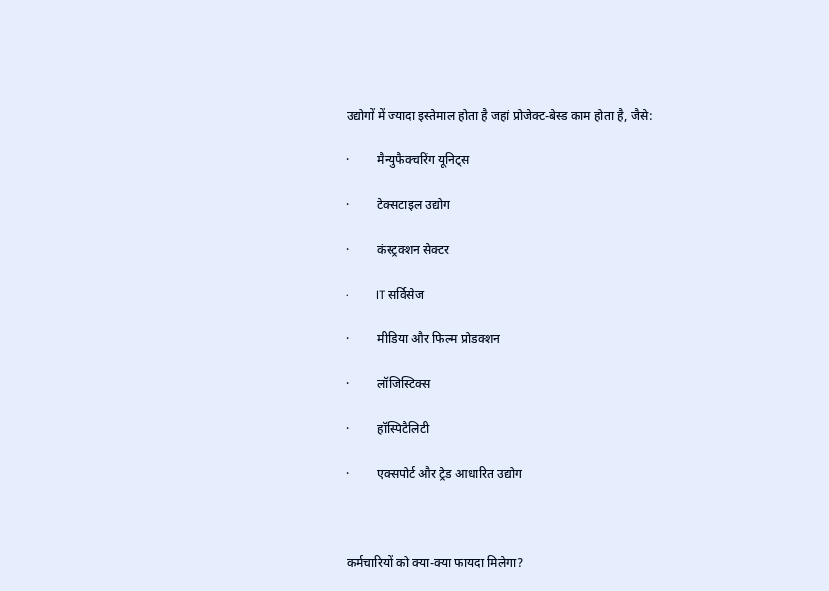उद्योगों में ज्यादा इस्तेमाल होता है जहां प्रोजेक्ट-बेस्ड काम होता है, जैसे:

·         मैन्युफैक्चरिंग यूनिट्स

·         टेक्सटाइल उद्योग

·         कंस्ट्रक्शन सेक्टर

·         IT सर्विसेज

·         मीडिया और फिल्म प्रोडक्शन

·         लॉजिस्टिक्स

·         हॉस्पिटैलिटी

·         एक्सपोर्ट और ट्रेड आधारित उद्योग



कर्मचारियों को क्या-क्या फायदा मिलेगा?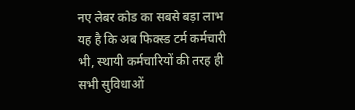नए लेबर कोड का सबसे बड़ा लाभ यह है कि अब फिक्स्ड टर्म कर्मचारी भी, स्थायी कर्मचारियों की तरह ही सभी सुविधाओं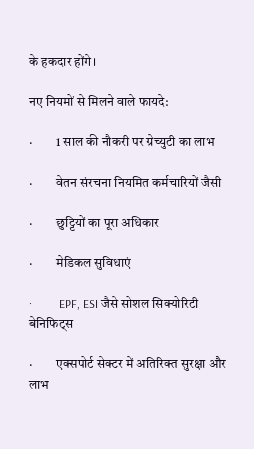के हकदार होंगे।

नए नियमों से मिलने वाले फायदे:

·         1 साल की नौकरी पर ग्रेच्युटी का लाभ

·         वेतन संरचना नियमित कर्मचारियों जैसी

·         छुट्टियों का पूरा अधिकार

·         मेडिकल सुविधाएं

·         EPF, ESI जैसे सोशल सिक्योरिटी बेनिफिट्स

·         एक्सपोर्ट सेक्टर में अतिरिक्त सुरक्षा और लाभ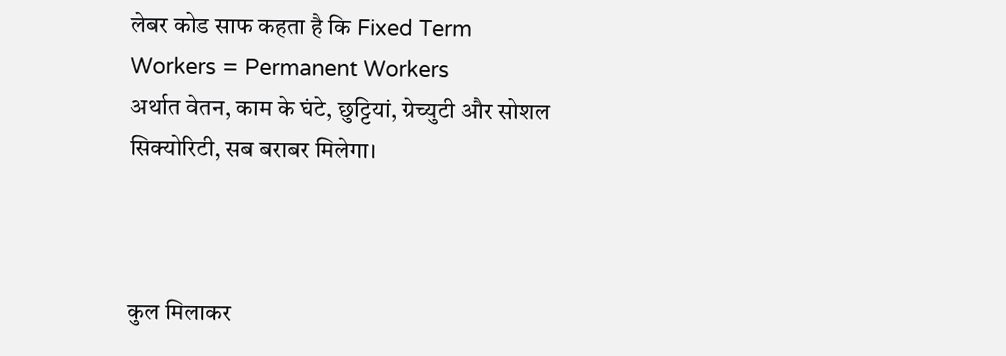लेबर कोड साफ कहता है कि Fixed Term Workers = Permanent Workers
अर्थात वेतन, काम के घंटे, छुट्टियां, ग्रेच्युटी और सोशल सिक्योरिटी, सब बराबर मिलेगा।



कुल मिलाकर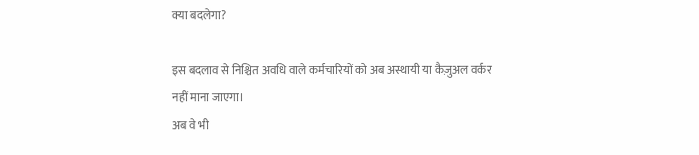क्या बदलेगा?

इस बदलाव से निश्चित अवधि वाले कर्मचारियों को अब अस्थायी या कैज़ुअल वर्कर नहीं माना जाएगा।
अब वे भी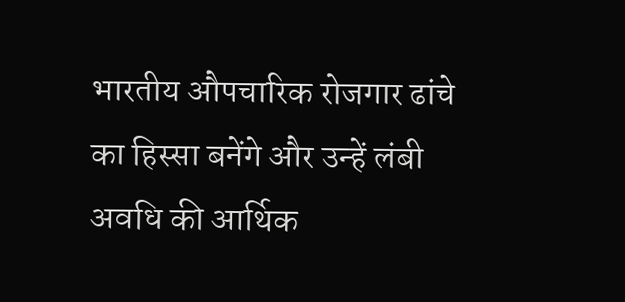भारतीय औपचारिक रोजगार ढांचे का हिस्सा बनेंगे और उन्हें लंबी अवधि की आर्थिक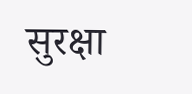सुरक्षा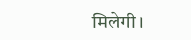मिलेगी।